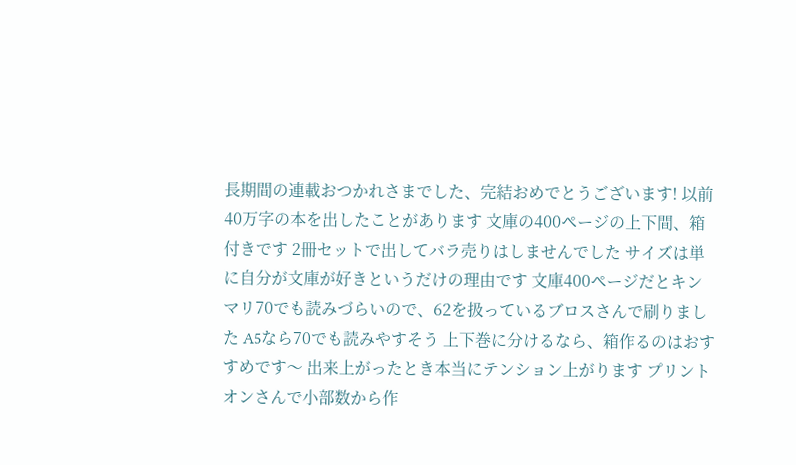長期間の連載おつかれさまでした、完結おめでとうございます! 以前40万字の本を出したことがあります 文庫の400ページの上下間、箱付きです 2冊セットで出してバラ売りはしませんでした サイズは単に自分が文庫が好きというだけの理由です 文庫400ページだとキンマリ70でも読みづらいので、62を扱っているブロスさんで刷りました A5なら70でも読みやすそう 上下巻に分けるなら、箱作るのはおすすめです〜 出来上がったとき本当にテンション上がります プリントオンさんで小部数から作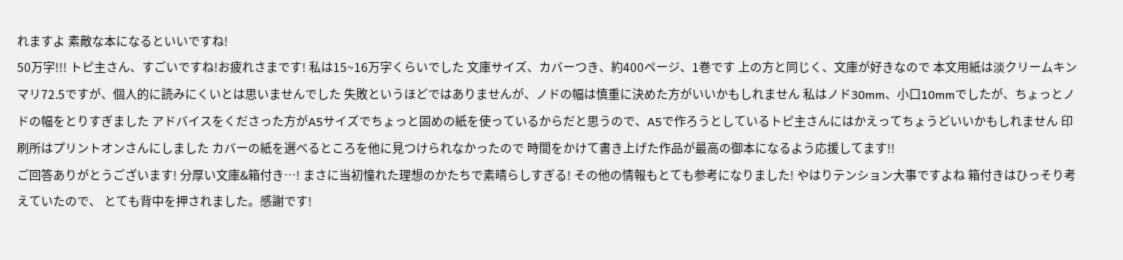れますよ 素敵な本になるといいですね!
50万字!!! トピ主さん、すごいですね!お疲れさまです! 私は15~16万字くらいでした 文庫サイズ、カバーつき、約400ページ、1巻です 上の方と同じく、文庫が好きなので 本文用紙は淡クリームキンマリ72.5ですが、個人的に読みにくいとは思いませんでした 失敗というほどではありませんが、ノドの幅は慎重に決めた方がいいかもしれません 私はノド30mm、小口10mmでしたが、ちょっとノドの幅をとりすぎました アドバイスをくださった方がA5サイズでちょっと固めの紙を使っているからだと思うので、A5で作ろうとしているトピ主さんにはかえってちょうどいいかもしれません 印刷所はプリントオンさんにしました カバーの紙を選べるところを他に見つけられなかったので 時間をかけて書き上げた作品が最高の御本になるよう応援してます!!
ご回答ありがとうございます! 分厚い文庫&箱付き…! まさに当初憧れた理想のかたちで素晴らしすぎる! その他の情報もとても参考になりました! やはりテンション大事ですよね 箱付きはひっそり考えていたので、 とても背中を押されました。感謝です!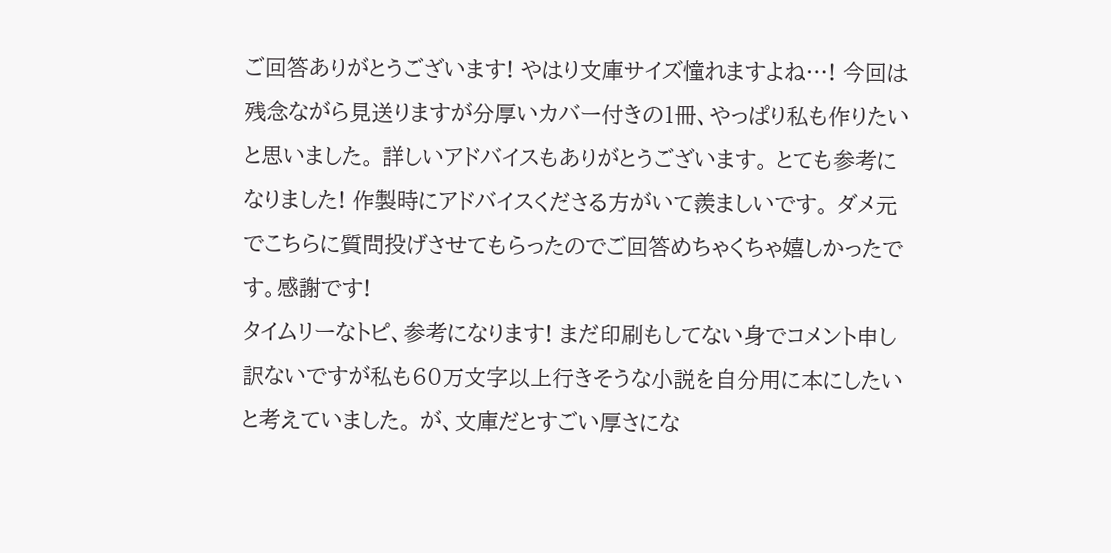ご回答ありがとうございます! やはり文庫サイズ憧れますよね…! 今回は残念ながら見送りますが分厚いカバー付きの1冊、やっぱり私も作りたいと思いました。 詳しいアドバイスもありがとうございます。 とても参考になりました! 作製時にアドバイスくださる方がいて羨ましいです。 ダメ元でこちらに質問投げさせてもらったのでご回答めちゃくちゃ嬉しかったです。感謝です!
タイムリーなトピ、参考になります! まだ印刷もしてない身でコメント申し訳ないですが私も60万文字以上行きそうな小説を自分用に本にしたいと考えていました。 が、文庫だとすごい厚さにな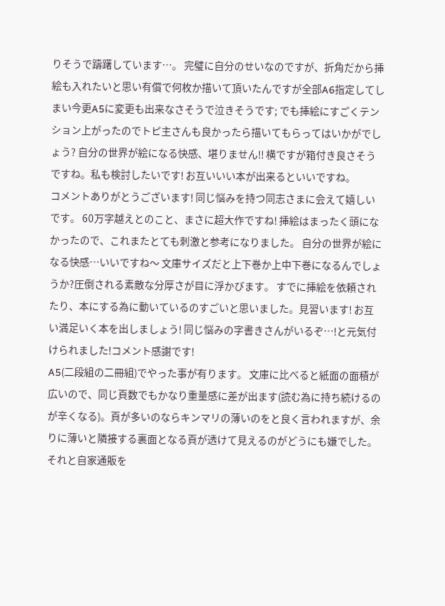りそうで躊躇しています…。 完璧に自分のせいなのですが、折角だから挿絵も入れたいと思い有償で何枚か描いて頂いたんですが全部A6指定してしまい今更A5に変更も出来なさそうで泣きそうです; でも挿絵にすごくテンション上がったのでトピ主さんも良かったら描いてもらってはいかがでしょう? 自分の世界が絵になる快感、堪りません!! 横ですが箱付き良さそうですね。私も検討したいです! お互いいい本が出来るといいですね。
コメントありがとうございます! 同じ悩みを持つ同志さまに会えて嬉しいです。 60万字越えとのこと、まさに超大作ですね! 挿絵はまったく頭になかったので、これまたとても刺激と参考になりました。 自分の世界が絵になる快感…いいですね〜 文庫サイズだと上下巻か上中下巻になるんでしょうか?圧倒される素敵な分厚さが目に浮かびます。 すでに挿絵を依頼されたり、本にする為に動いているのすごいと思いました。見習います! お互い満足いく本を出しましょう! 同じ悩みの字書きさんがいるぞ…!と元気付けられました!コメント感謝です!
A5(二段組の二冊組)でやった事が有ります。 文庫に比べると紙面の面積が広いので、同じ頁数でもかなり重量感に差が出ます(読む為に持ち続けるのが辛くなる)。頁が多いのならキンマリの薄いのをと良く言われますが、余りに薄いと隣接する裏面となる頁が透けて見えるのがどうにも嫌でした。 それと自家通販を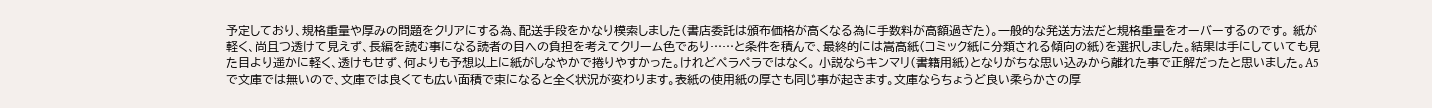予定しており、規格重量や厚みの問題をクリアにする為、配送手段をかなり模索しました(書店委託は頒布価格が高くなる為に手数料が高額過ぎた)。一般的な発送方法だと規格重量をオーバーするのです。 紙が軽く、尚且つ透けて見えず、長編を読む事になる読者の目への負担を考えてクリーム色であり……と条件を積んで、最終的には嵩高紙(コミック紙に分類される傾向の紙)を選択しました。結果は手にしていても見た目より遥かに軽く、透けもせず、何よりも予想以上に紙がしなやかで捲りやすかった。けれどペラペラではなく。 小説ならキンマリ(書籍用紙)となりがちな思い込みから離れた事で正解だったと思いました。A5で文庫では無いので、文庫では良くても広い面積で束になると全く状況が変わります。表紙の使用紙の厚さも同じ事が起きます。文庫ならちょうど良い柔らかさの厚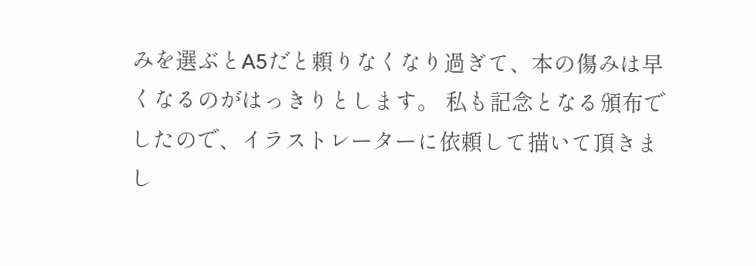みを選ぶとA5だと頼りなくなり過ぎて、本の傷みは早くなるのがはっきりとします。 私も記念となる頒布でしたので、イラストレーターに依頼して描いて頂きまし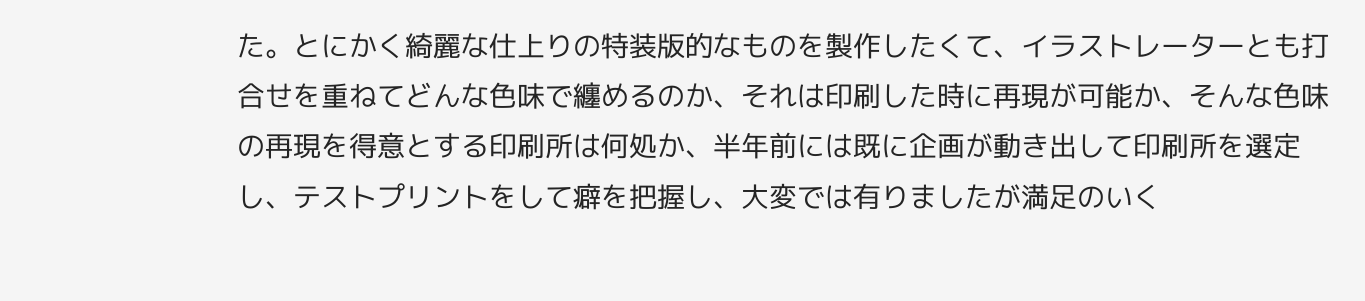た。とにかく綺麗な仕上りの特装版的なものを製作したくて、イラストレーターとも打合せを重ねてどんな色味で纏めるのか、それは印刷した時に再現が可能か、そんな色味の再現を得意とする印刷所は何処か、半年前には既に企画が動き出して印刷所を選定し、テストプリントをして癖を把握し、大変では有りましたが満足のいく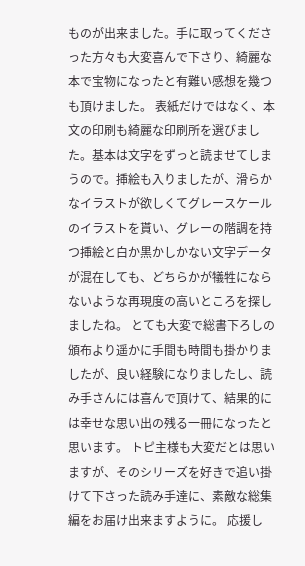ものが出来ました。手に取ってくださった方々も大変喜んで下さり、綺麗な本で宝物になったと有難い感想を幾つも頂けました。 表紙だけではなく、本文の印刷も綺麗な印刷所を選びました。基本は文字をずっと読ませてしまうので。挿絵も入りましたが、滑らかなイラストが欲しくてグレースケールのイラストを貰い、グレーの階調を持つ挿絵と白か黒かしかない文字データが混在しても、どちらかが犠牲にならないような再現度の高いところを探しましたね。 とても大変で総書下ろしの頒布より遥かに手間も時間も掛かりましたが、良い経験になりましたし、読み手さんには喜んで頂けて、結果的には幸せな思い出の残る一冊になったと思います。 トピ主様も大変だとは思いますが、そのシリーズを好きで追い掛けて下さった読み手達に、素敵な総集編をお届け出来ますように。 応援し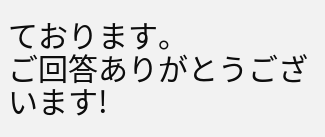ております。
ご回答ありがとうございます!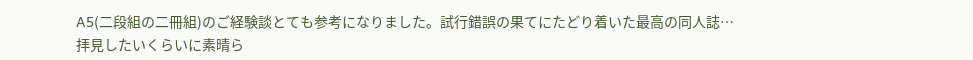A5(二段組の二冊組)のご経験談とても参考になりました。試行錯誤の果てにたどり着いた最高の同人誌…拝見したいくらいに素晴ら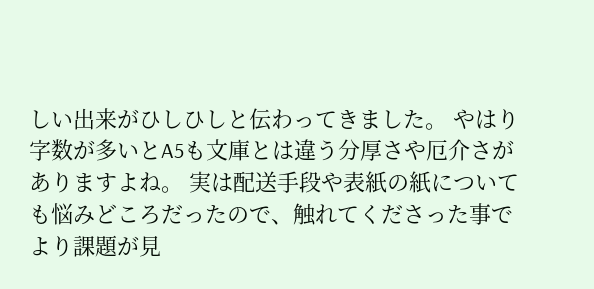しい出来がひしひしと伝わってきました。 やはり字数が多いとA5も文庫とは違う分厚さや厄介さがありますよね。 実は配送手段や表紙の紙についても悩みどころだったので、触れてくださった事でより課題が見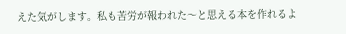えた気がします。私も苦労が報われた〜と思える本を作れるよ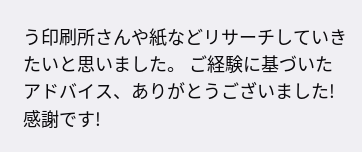う印刷所さんや紙などリサーチしていきたいと思いました。 ご経験に基づいたアドバイス、ありがとうございました!感謝です!